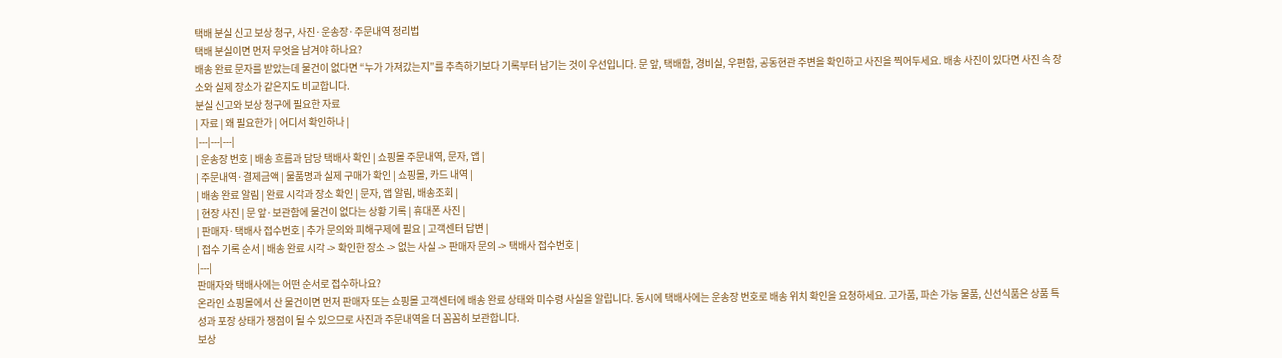택배 분실 신고 보상 청구, 사진·운송장·주문내역 정리법
택배 분실이면 먼저 무엇을 남겨야 하나요?
배송 완료 문자를 받았는데 물건이 없다면 “누가 가져갔는지”를 추측하기보다 기록부터 남기는 것이 우선입니다. 문 앞, 택배함, 경비실, 우편함, 공동현관 주변을 확인하고 사진을 찍어두세요. 배송 사진이 있다면 사진 속 장소와 실제 장소가 같은지도 비교합니다.
분실 신고와 보상 청구에 필요한 자료
| 자료 | 왜 필요한가 | 어디서 확인하나 |
|---|---|---|
| 운송장 번호 | 배송 흐름과 담당 택배사 확인 | 쇼핑몰 주문내역, 문자, 앱 |
| 주문내역·결제금액 | 물품명과 실제 구매가 확인 | 쇼핑몰, 카드 내역 |
| 배송 완료 알림 | 완료 시각과 장소 확인 | 문자, 앱 알림, 배송조회 |
| 현장 사진 | 문 앞·보관함에 물건이 없다는 상황 기록 | 휴대폰 사진 |
| 판매자·택배사 접수번호 | 추가 문의와 피해구제에 필요 | 고객센터 답변 |
| 접수 기록 순서 | 배송 완료 시각 -> 확인한 장소 -> 없는 사실 -> 판매자 문의 -> 택배사 접수번호 |
|---|
판매자와 택배사에는 어떤 순서로 접수하나요?
온라인 쇼핑몰에서 산 물건이면 먼저 판매자 또는 쇼핑몰 고객센터에 배송 완료 상태와 미수령 사실을 알립니다. 동시에 택배사에는 운송장 번호로 배송 위치 확인을 요청하세요. 고가품, 파손 가능 물품, 신선식품은 상품 특성과 포장 상태가 쟁점이 될 수 있으므로 사진과 주문내역을 더 꼼꼼히 보관합니다.
보상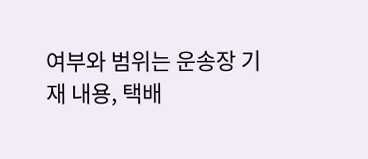여부와 범위는 운송장 기재 내용, 택배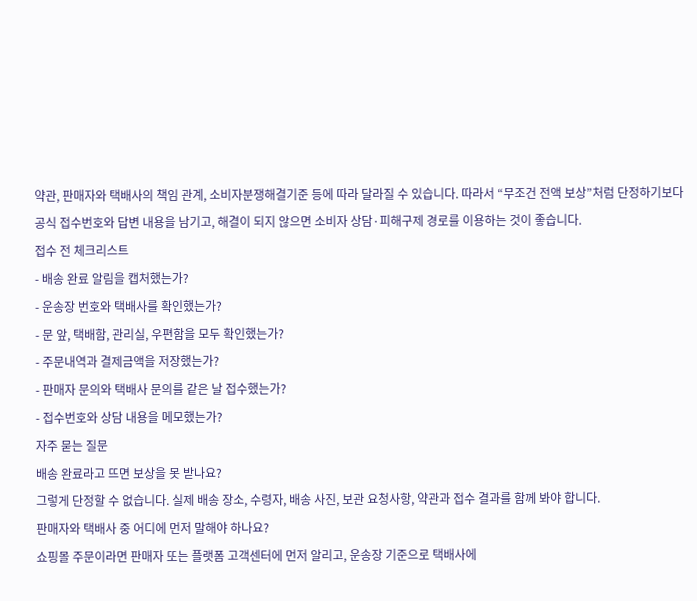약관, 판매자와 택배사의 책임 관계, 소비자분쟁해결기준 등에 따라 달라질 수 있습니다. 따라서 “무조건 전액 보상”처럼 단정하기보다 공식 접수번호와 답변 내용을 남기고, 해결이 되지 않으면 소비자 상담·피해구제 경로를 이용하는 것이 좋습니다.
접수 전 체크리스트
- 배송 완료 알림을 캡처했는가?
- 운송장 번호와 택배사를 확인했는가?
- 문 앞, 택배함, 관리실, 우편함을 모두 확인했는가?
- 주문내역과 결제금액을 저장했는가?
- 판매자 문의와 택배사 문의를 같은 날 접수했는가?
- 접수번호와 상담 내용을 메모했는가?
자주 묻는 질문
배송 완료라고 뜨면 보상을 못 받나요?
그렇게 단정할 수 없습니다. 실제 배송 장소, 수령자, 배송 사진, 보관 요청사항, 약관과 접수 결과를 함께 봐야 합니다.
판매자와 택배사 중 어디에 먼저 말해야 하나요?
쇼핑몰 주문이라면 판매자 또는 플랫폼 고객센터에 먼저 알리고, 운송장 기준으로 택배사에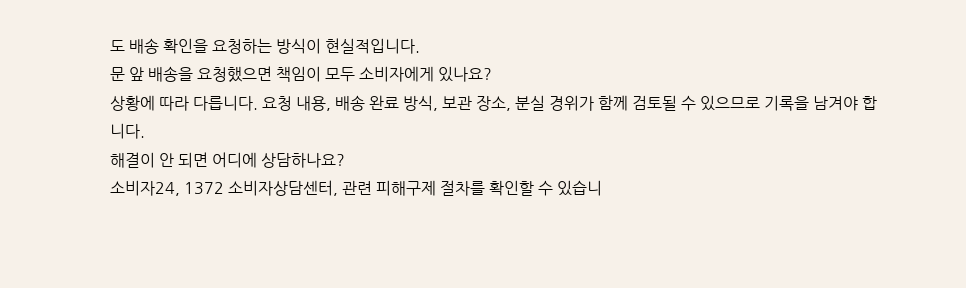도 배송 확인을 요청하는 방식이 현실적입니다.
문 앞 배송을 요청했으면 책임이 모두 소비자에게 있나요?
상황에 따라 다릅니다. 요청 내용, 배송 완료 방식, 보관 장소, 분실 경위가 함께 검토될 수 있으므로 기록을 남겨야 합니다.
해결이 안 되면 어디에 상담하나요?
소비자24, 1372 소비자상담센터, 관련 피해구제 절차를 확인할 수 있습니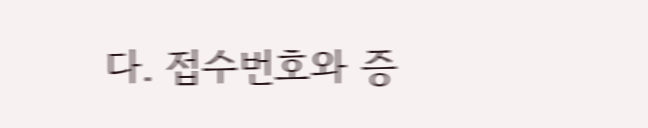다. 접수번호와 증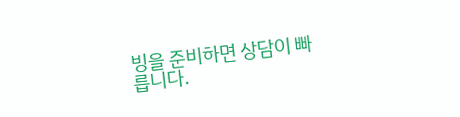빙을 준비하면 상담이 빠릅니다.